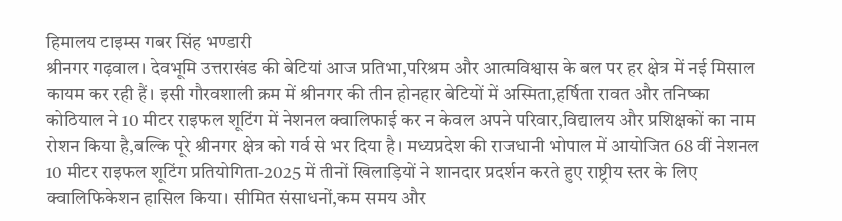हिमालय टाइम्स गबर सिंह भण्डारी
श्रीनगर गढ़वाल। देवभूमि उत्तराखंड की बेटियां आज प्रतिभा,परिश्रम और आत्मविश्वास के बल पर हर क्षेत्र में नई मिसाल कायम कर रही हैं। इसी गौरवशाली क्रम में श्रीनगर की तीन होनहार बेटियों में अस्मिता,हर्षिता रावत और तनिष्का कोठियाल ने 10 मीटर राइफल शूटिंग में नेशनल क्वालिफाई कर न केवल अपने परिवार,विद्यालय और प्रशिक्षकों का नाम रोशन किया है,बल्कि पूरे श्रीनगर क्षेत्र को गर्व से भर दिया है। मध्यप्रदेश की राजधानी भोपाल में आयोजित 68 वीं नेशनल 10 मीटर राइफल शूटिंग प्रतियोगिता-2025 में तीनों खिलाड़ियों ने शानदार प्रदर्शन करते हुए राष्ट्रीय स्तर के लिए क्वालिफिकेशन हासिल किया। सीमित संसाधनों,कम समय और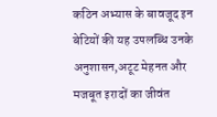कठिन अभ्यास के बावजूद इन बेटियों की यह उपलब्धि उनके अनुशासन,अटूट मेहनत और मजबूत इरादों का जीवंत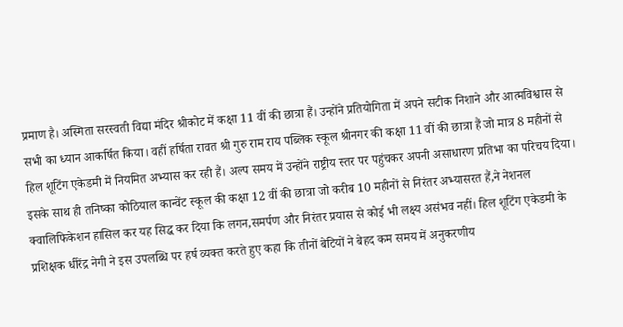प्रमाण है। अस्मिता सरस्वती विद्या मंदिर श्रीकोट में कक्षा 11 वीं की छात्रा हैं। उन्होंने प्रतियोगिता में अपने सटीक निशाने और आत्मविश्वास से सभी का ध्यान आकर्षित किया। वहीं हर्षिता रावत श्री गुरु राम राय पब्लिक स्कूल श्रीनगर की कक्षा 11 वीं की छात्रा हैं जो मात्र 8 महीनों से हिल शूटिंग एकेडमी में नियमित अभ्यास कर रही हैं। अल्प समय में उन्होंने राष्ट्रीय स्तर पर पहुंचकर अपनी असाधारण प्रतिभा का परिचय दिया। इसके साथ ही तनिष्का कोठियाल कान्वेंट स्कूल की कक्षा 12 वीं की छात्रा जो करीब 10 महीनों से निरंतर अभ्यासरत हैं,ने नेशनल क्वालिफिकेशन हासिल कर यह सिद्ध कर दिया कि लगन,समर्पण और निरंतर प्रयास से कोई भी लक्ष्य असंभव नहीं। हिल शूटिंग एकेडमी के प्रशिक्षक धीरेंद्र नेगी ने इस उपलब्धि पर हर्ष व्यक्त करते हुए कहा कि तीनों बेटियों ने बेहद कम समय में अनुकरणीय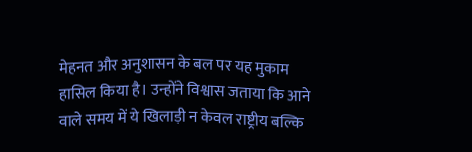मेहनत और अनुशासन के बल पर यह मुकाम हासिल किया है। उन्होंने विश्वास जताया कि आने वाले समय में ये खिलाड़ी न केवल राष्ट्रीय बल्कि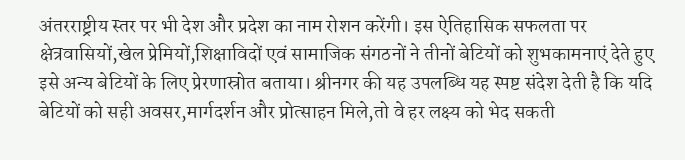अंतरराष्ट्रीय स्तर पर भी देश और प्रदेश का नाम रोशन करेंगी। इस ऐतिहासिक सफलता पर क्षेत्रवासियों,खेल प्रेमियों,शिक्षाविदों एवं सामाजिक संगठनों ने तीनों बेटियों को शुभकामनाएं देते हुए इसे अन्य बेटियों के लिए प्रेरणास्रोत बताया। श्रीनगर की यह उपलब्धि यह स्पष्ट संदेश देती है कि यदि बेटियों को सही अवसर,मार्गदर्शन और प्रोत्साहन मिले,तो वे हर लक्ष्य को भेद सकती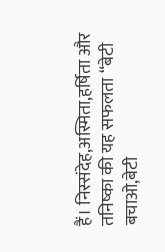हैं। निस्संदेह,अस्मिता,हर्षिता और तनिष्का की यह सफलता “बेटी बचाओ,बेटी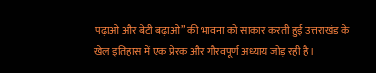पढ़ाओ और बेटी बढ़ाओ” की भावना को साकार करती हुई उत्तराखंड के खेल इतिहास में एक प्रेरक और गौरवपूर्ण अध्याय जोड़ रही है।